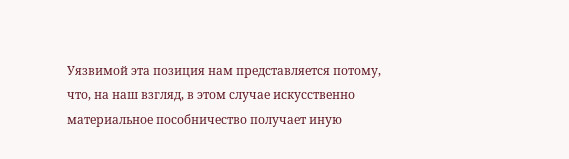Уязвимой эта позиция нам представляется потому, что, на наш взгляд, в этом случае искусственно материальное пособничество получает иную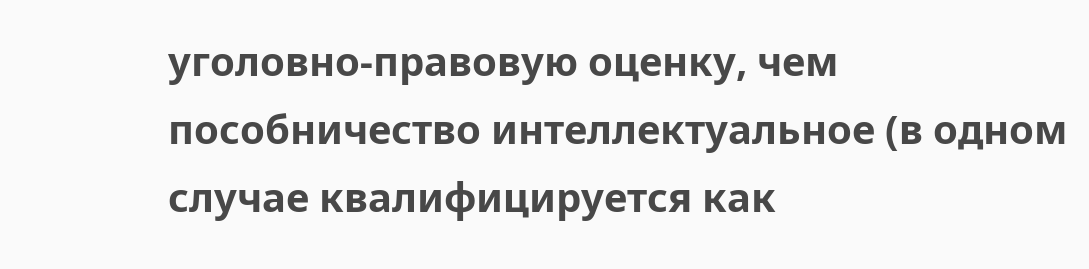уголовно-правовую оценку, чем пособничество интеллектуальное (в одном случае квалифицируется как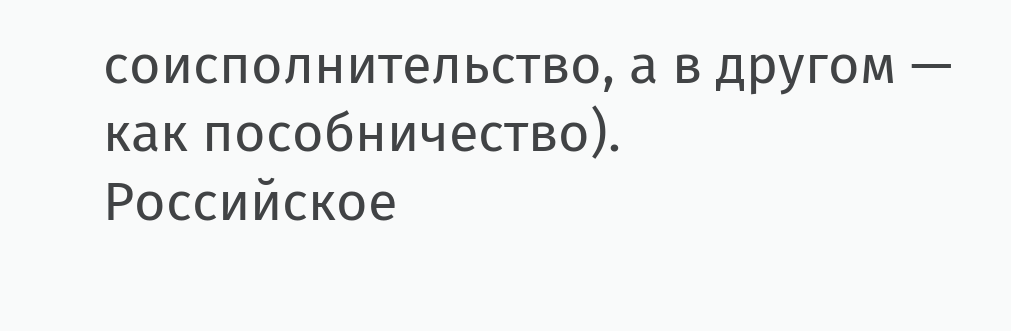соисполнительство, а в другом — как пособничество).
Российское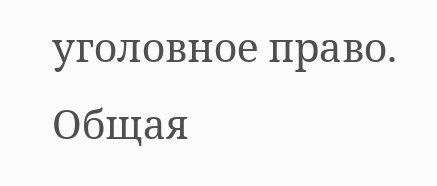уголовное право. Общая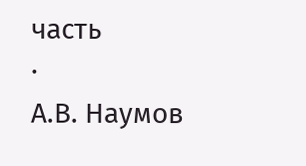часть
·
А.В. Наумов